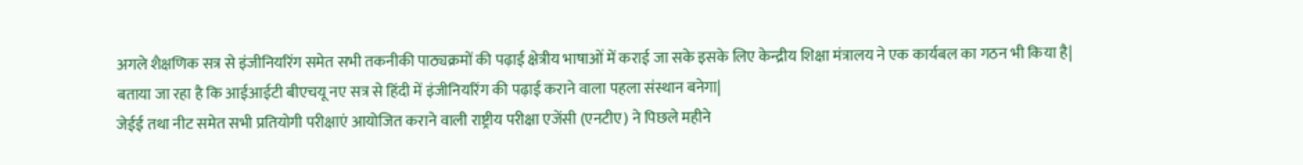अगले शैक्षणिक सत्र से इंजीनियरिंग समेत सभी तकनीकी पाठ्यक्रमों की पढ़ाई क्षेत्रीय भाषाओं में कराई जा सके इसके लिए केन्द्रीय शिक्षा मंत्रालय ने एक कार्यबल का गठन भी किया है|
बताया जा रहा है कि आईआईटी बीएचयू नए सत्र से हिंदी में इंजीनियरिंग की पढ़ाई कराने वाला पहला संस्थान बनेगा|
जेईई तथा नीट समेत सभी प्रतियोगी परीक्षाएं आयोजित कराने वाली राष्ट्रीय परीक्षा एजेंसी (एनटीए) ने पिछले महीने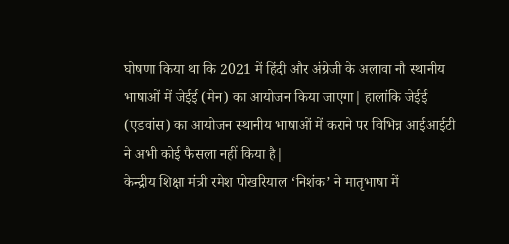घोषणा किया था कि 2021 में हिंदी और अंग्रेजी के अलावा नौ स्थानीय भाषाओं में जेईई (मेन) का आयोजन किया जाएगा| हालांकि जेईई (एडवांस) का आयोजन स्थानीय भाषाओं में कराने पर विभिन्न आईआईटी ने अभी कोई फैसला नहीं किया है|
केन्द्रीय शिक्षा मंत्री रमेश पोखरियाल ‘निशंक’ ने मातृभाषा में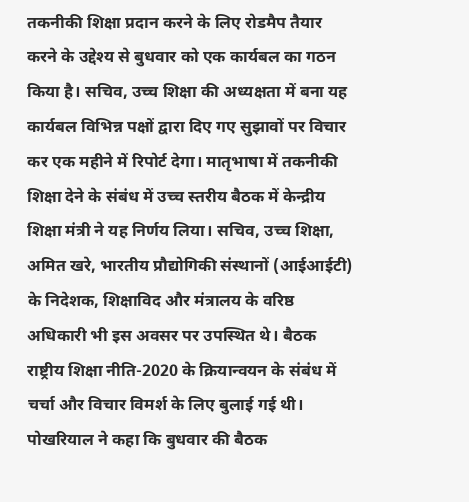तकनीकी शिक्षा प्रदान करने के लिए रोडमैप तैयार करने के उद्देश्य से बुधवार को एक कार्यबल का गठन किया है। सचिव, उच्च शिक्षा की अध्यक्षता में बना यह कार्यबल विभिन्न पक्षों द्वारा दिए गए सुझावों पर विचार कर एक महीने में रिपोर्ट देगा। मातृभाषा में तकनीकी शिक्षा देने के संबंध में उच्च स्तरीय बैठक में केन्द्रीय शिक्षा मंत्री ने यह निर्णय लिया। सचिव, उच्च शिक्षा, अमित खरे, भारतीय प्रौद्योगिकी संस्थानों (आईआईटी) के निदेशक, शिक्षाविद और मंत्रालय के वरिष्ठ अधिकारी भी इस अवसर पर उपस्थित थे। बैठक राष्ट्रीय शिक्षा नीति-2020 के क्रियान्वयन के संबंध में चर्चा और विचार विमर्श के लिए बुलाई गई थी।
पोखरियाल ने कहा कि बुधवार की बैठक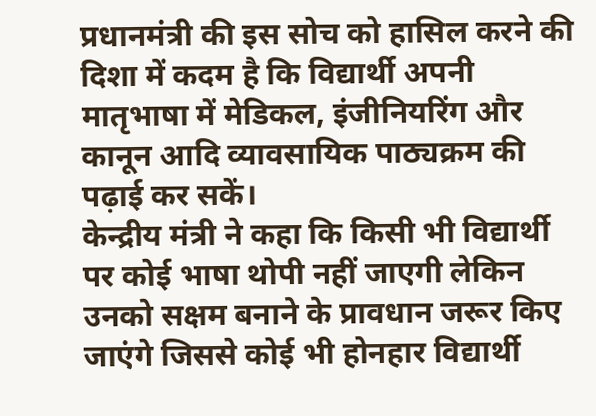प्रधानमंत्री की इस सोच को हासिल करने की दिशा में कदम है कि विद्यार्थी अपनी मातृभाषा में मेडिकल, इंजीनियरिंग और कानून आदि व्यावसायिक पाठ्यक्रम की पढ़ाई कर सकें।
केन्द्रीय मंत्री ने कहा कि किसी भी विद्यार्थी पर कोई भाषा थोपी नहीं जाएगी लेकिन उनको सक्षम बनाने के प्रावधान जरूर किए जाएंगे जिससे कोई भी होनहार विद्यार्थी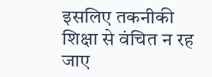इसलिए तकनीकी शिक्षा से वंचित न रह जाए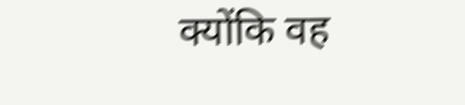क्योंकि वह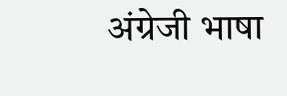अंग्रेजी भाषा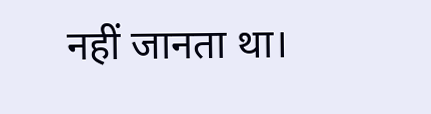नहीं जानता था।